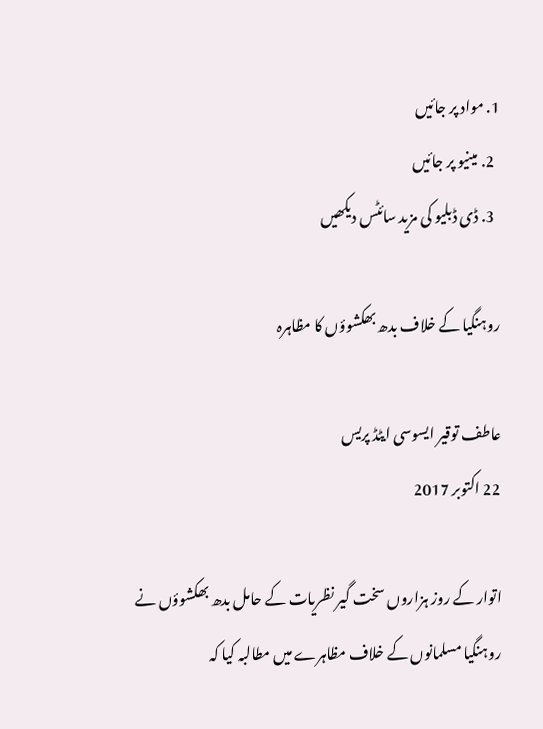1. مواد پر جائیں
  2. مینیو پر جائیں
  3. ڈی ڈبلیو کی مزید سائٹس دیکھیں

روہنگیا کے خلاف بدھ بھکشوؤں کا مظاہرہ

عاطف توقیر ایسوسی ایٹڈ پریس
22 اکتوبر 2017

اتوار کے روز ہزاروں سخت گیر نظریات کے حامل بدھ بھکشوؤں نے روہنگیا مسلمانوں کے خلاف مظاہرے میں مطالبہ کیا کہ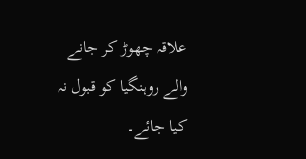علاقہ چھوڑ کر جانے والے روہنگیا کو قبول نہ کیا جائے۔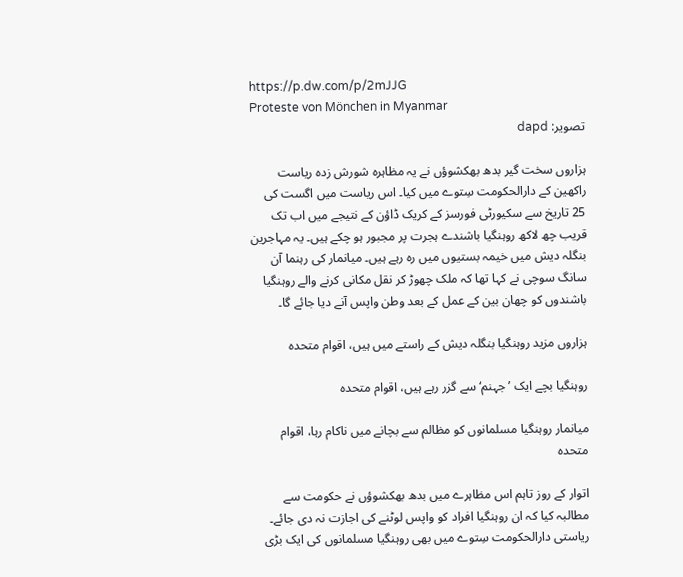https://p.dw.com/p/2mJJG
Proteste von Mönchen in Myanmar
تصویر: dapd

ہزاروں سخت گیر بدھ بھکشوؤں نے یہ مظاہرہ شورش زدہ ریاست راکھین کے دارالحکومت سِتوے میں کیا۔ اس ریاست میں اگست کی 25 تاریخ سے سکیورٹی فورسز کے کریک ڈاؤن کے نتیجے میں اب تک قریب چھ لاکھ روہنگیا باشندے ہجرت پر مجبور ہو چکے ہیں۔ یہ مہاجرین بنگلہ دیش میں خیمہ بستیوں میں رہ رہے ہیں۔ میانمار کی رہنما آن سانگ سوچی نے کہا تھا کہ ملک چھوڑ کر نقل مکانی کرنے والے روہنگیا باشندوں کو چھان بین کے عمل کے بعد وطن واپس آنے دیا جائے گا۔

ہزاروں مزید روہنگیا بنگلہ دیش کے راستے میں ہیں، اقوام متحدہ

روہنگیا بچے ایک ’جہنم‘ سے گزر رہے ہیں، اقوام متحدہ

میانمار روہنگیا مسلمانوں کو مظالم سے بچانے میں ناکام رہا، اقوام متحدہ

اتوار کے روز تاہم اس مظاہرے میں بدھ بھکشوؤں نے حکومت سے مطالبہ کیا کہ ان روہنگیا افراد کو واپس لوٹنے کی اجازت نہ دی جائے۔ ریاستی دارالحکومت سِتوے میں بھی روہنگیا مسلمانوں کی ایک بڑی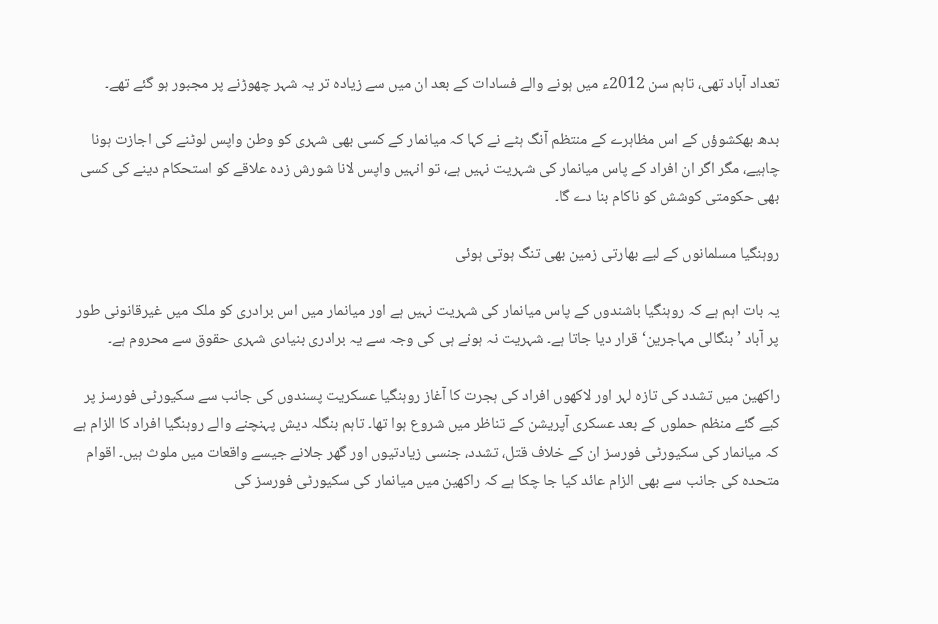تعداد آباد تھی، تاہم سن 2012ء میں ہونے والے فسادات کے بعد ان میں سے زیادہ تر یہ شہر چھوڑنے پر مجبور ہو گئے تھے۔

بدھ بھکشوؤں کے اس مظاہرے کے منتظم آنگ ہٹے نے کہا کہ میانمار کے کسی بھی شہری کو وطن واپس لوٹنے کی اجازت ہونا چاہیے، مگر اگر ان افراد کے پاس میانمار کی شہریت نہیں ہے، تو انہیں واپس لانا شورش زدہ علاقے کو استحکام دینے کی کسی بھی حکومتی کوشش کو ناکام بنا دے گا۔

روہنگیا مسلمانوں کے لیے بھارتی زمین بھی تنگ ہوتی ہوئی

یہ بات اہم ہے کہ روہنگیا باشندوں کے پاس میانمار کی شہریت نہیں ہے اور میانمار میں اس برادری کو ملک میں غیرقانونی طور پر آباد ’بنگالی مہاجرین‘ قرار دیا جاتا ہے۔ شہریت نہ ہونے ہی کی وجہ سے یہ برادری بنیادی شہری حقوق سے محروم ہے۔

راکھین میں تشدد کی تازہ لہر اور لاکھوں افراد کی ہجرت کا آغاز روہنگیا عسکریت پسندوں کی جانب سے سکیورٹی فورسز پر کیے گئے منظم حملوں کے بعد عسکری آپریشن کے تناظر میں شروع ہوا تھا۔ تاہم بنگلہ دیش پہنچنے والے روہنگیا افراد کا الزام ہے کہ میانمار کی سکیورٹی فورسز ان کے خلاف قتل، تشدد، جنسی زیادتیوں اور گھر جلانے جیسے واقعات میں ملوث ہیں۔ اقوام متحدہ کی جانب سے بھی الزام عائد کیا جا چکا ہے کہ راکھین میں میانمار کی سکیورٹی فورسز کی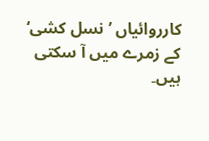کارروائیاں ’نسل کشی‘ کے زمرے میں آ سکتی ہیں۔